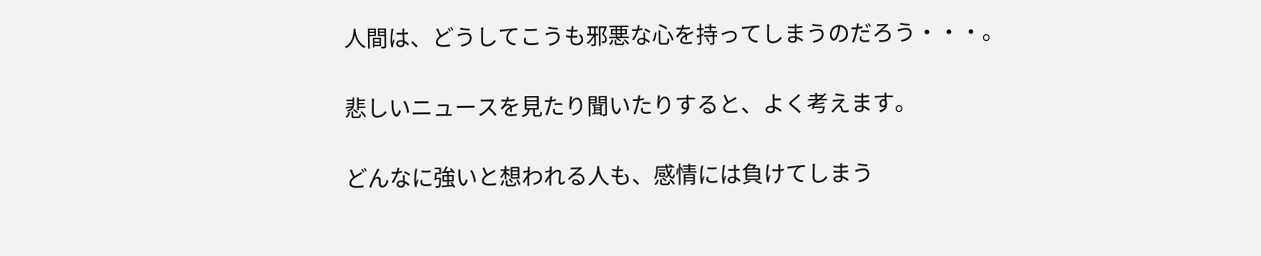人間は、どうしてこうも邪悪な心を持ってしまうのだろう・・・。

悲しいニュースを見たり聞いたりすると、よく考えます。

どんなに強いと想われる人も、感情には負けてしまう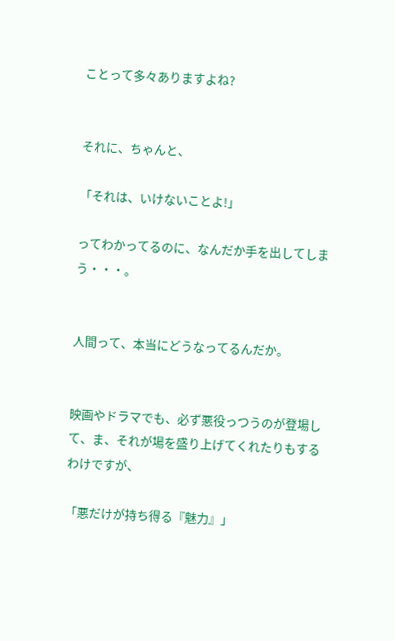ことって多々ありますよね?


それに、ちゃんと、

「それは、いけないことよ!」

ってわかってるのに、なんだか手を出してしまう・・・。


人間って、本当にどうなってるんだか。


映画やドラマでも、必ず悪役っつうのが登場して、ま、それが場を盛り上げてくれたりもするわけですが、

「悪だけが持ち得る『魅力』」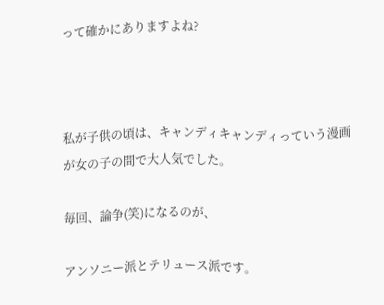って確かにありますよね?



私が子供の頃は、キャンディキャンディっていう漫画が女の子の間で大人気でした。

毎回、論争(笑)になるのが、

アンソニー派とテリュース派です。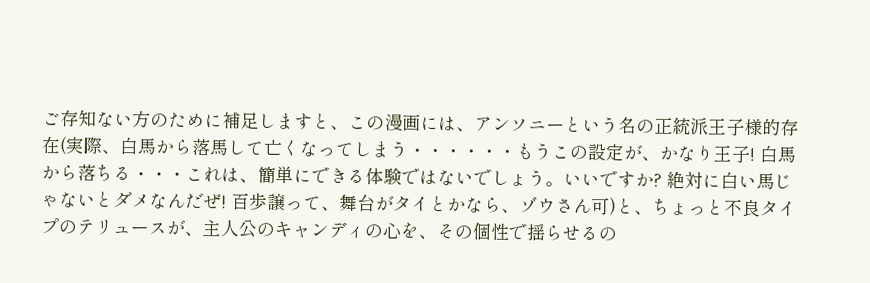ご存知ない方のために補足しますと、この漫画には、アンソニーという名の正統派王子様的存在(実際、白馬から落馬して亡くなってしまう・・・・・・もうこの設定が、かなり王子! 白馬から落ちる・・・これは、簡単にできる体験ではないでしょう。いいですか? 絶対に白い馬じゃないとダメなんだぜ! 百歩譲って、舞台がタイとかなら、ゾウさん可)と、ちょっと不良タイプのテリュースが、主人公のキャンディの心を、その個性で揺らせるの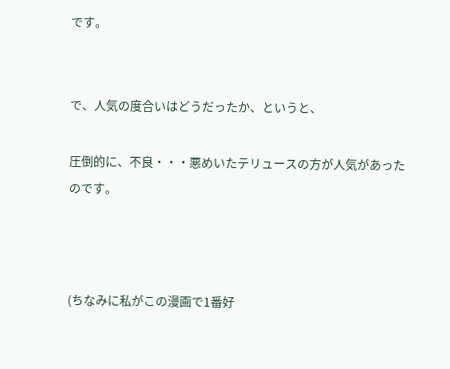です。


で、人気の度合いはどうだったか、というと、

圧倒的に、不良・・・悪めいたテリュースの方が人気があったのです。



(ちなみに私がこの漫画で1番好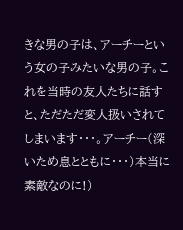きな男の子は、アーチーという女の子みたいな男の子。これを当時の友人たちに話すと、ただただ変人扱いされてしまいます・・・。アーチー(深いため息とともに・・・)本当に素敵なのに!)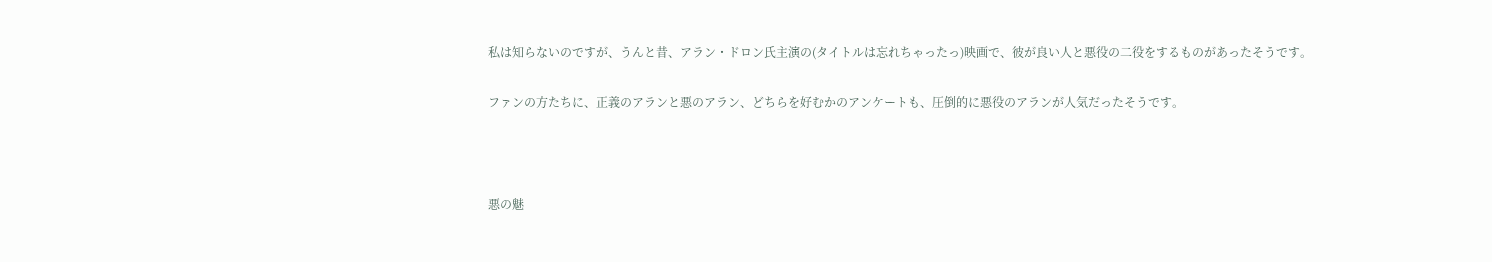私は知らないのですが、うんと昔、アラン・ドロン氏主演の(タイトルは忘れちゃったっ)映画で、彼が良い人と悪役の二役をするものがあったそうです。

ファンの方たちに、正義のアランと悪のアラン、どちらを好むかのアンケートも、圧倒的に悪役のアランが人気だったそうです。



悪の魅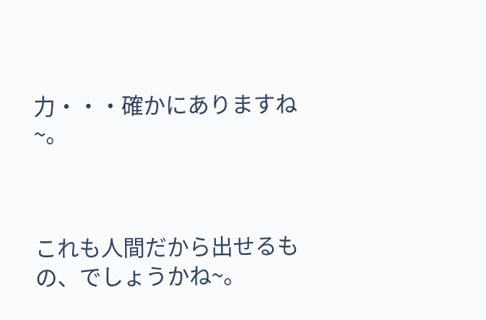力・・・確かにありますね~。



これも人間だから出せるもの、でしょうかね~。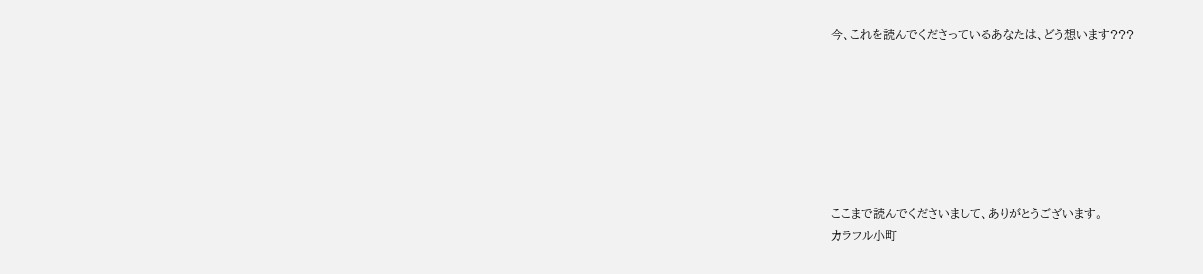今、これを読んでくださっているあなたは、どう想います???







ここまで読んでくださいまして、ありがとうございます。
カラフル小町